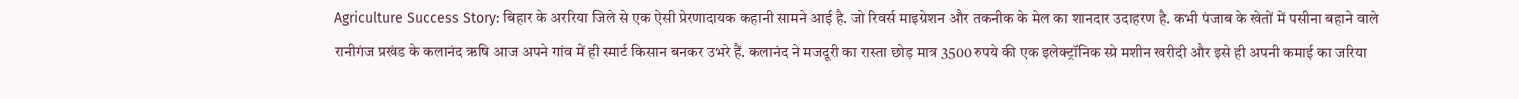Agriculture Success Story: बिहार के अररिया जिले से एक ऐसी प्रेरणादायक कहानी सामने आई है. जो रिवर्स माइग्रेशन और तकनीक के मेल का शानदार उदाहरण है. कभी पंजाब के खेतों में पसीना बहाने वाले रानीगंज प्रखंड के कलानंद ऋषि आज अपने गांव में ही स्मार्ट किसान बनकर उभरे हैं. कलानंद ने मजदूरी का रास्ता छोड़ मात्र 3500 रुपये की एक इलेक्ट्रॉनिक स्प्रे मशीन खरीदी और इसे ही अपनी कमाई का जरिया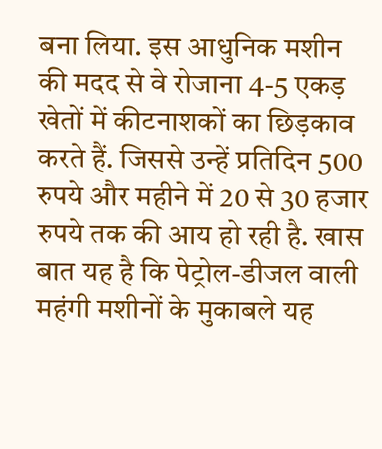बना लिया. इस आधुनिक मशीन की मदद से वे रोजाना 4-5 एकड़ खेतों में कीटनाशकों का छिड़काव करते हैं. जिससे उन्हें प्रतिदिन 500 रुपये और महीने में 20 से 30 हजार रुपये तक की आय हो रही है. खास बात यह है कि पेट्रोल-डीजल वाली महंगी मशीनों के मुकाबले यह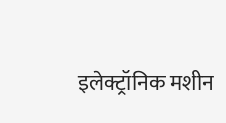इलेक्ट्रॉनिक मशीन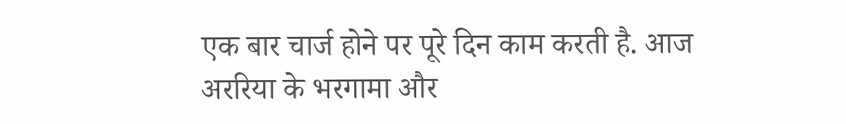एक बार चार्ज होने पर पूरे दिन काम करती है. आज अररिया के भरगामा और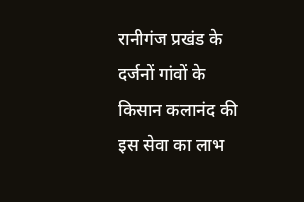रानीगंज प्रखंड के दर्जनों गांवों के किसान कलानंद की इस सेवा का लाभ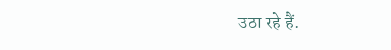उठा रहे हैं.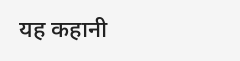यह कहानी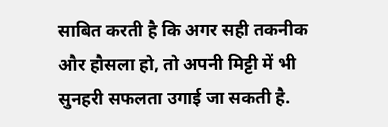साबित करती है कि अगर सही तकनीक और हौसला हो, तो अपनी मिट्टी में भी सुनहरी सफलता उगाई जा सकती है.